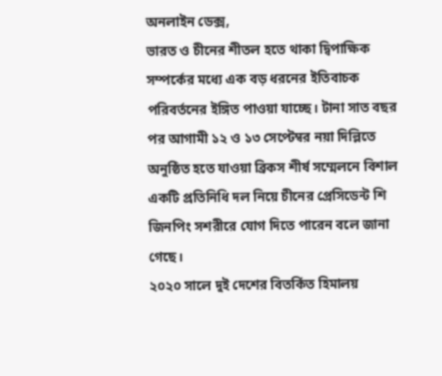অনলাইন ডেক্স,
ভারত ও চীনের শীতল হতে থাকা দ্বিপাক্ষিক সম্পর্কের মধ্যে এক বড় ধরনের ইতিবাচক পরিবর্তনের ইঙ্গিত পাওয়া যাচ্ছে। টানা সাত বছর পর আগামী ১২ ও ১৩ সেপ্টেম্বর নয়া দিল্লিতে অনুষ্ঠিত হতে যাওয়া ব্রিকস শীর্ষ সম্মেলনে বিশাল একটি প্রতিনিধি দল নিয়ে চীনের প্রেসিডেন্ট শি জিনপিং সশরীরে যোগ দিতে পারেন বলে জানা গেছে।
২০২০ সালে দুই দেশের বিতর্কিত হিমালয়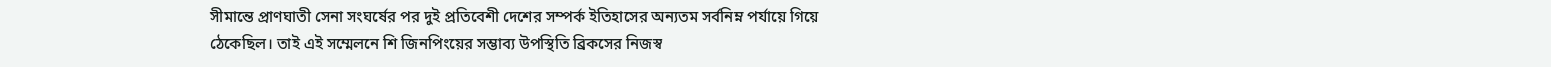সীমান্তে প্রাণঘাতী সেনা সংঘর্ষের পর দুই প্রতিবেশী দেশের সম্পর্ক ইতিহাসের অন্যতম সর্বনিম্ন পর্যায়ে গিয়ে ঠেকেছিল। তাই এই সম্মেলনে শি জিনপিংয়ের সম্ভাব্য উপস্থিতি ব্রিকসের নিজস্ব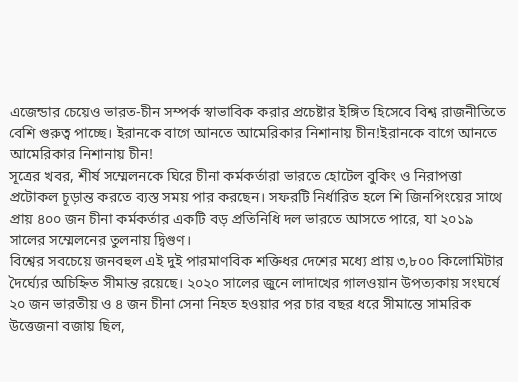এজেন্ডার চেয়েও ভারত-চীন সম্পর্ক স্বাভাবিক করার প্রচেষ্টার ইঙ্গিত হিসেবে বিশ্ব রাজনীতিতে বেশি গুরুত্ব পাচ্ছে। ইরানকে বাগে আনতে আমেরিকার নিশানায় চীন!ইরানকে বাগে আনতে আমেরিকার নিশানায় চীন!
সূত্রের খবর, শীর্ষ সম্মেলনকে ঘিরে চীনা কর্মকর্তারা ভারতে হোটেল বুকিং ও নিরাপত্তা প্রটোকল চূড়ান্ত করতে ব্যস্ত সময় পার করছেন। সফরটি নির্ধারিত হলে শি জিনপিংয়ের সাথে প্রায় ৪০০ জন চীনা কর্মকর্তার একটি বড় প্রতিনিধি দল ভারতে আসতে পারে, যা ২০১৯ সালের সম্মেলনের তুলনায় দ্বিগুণ।
বিশ্বের সবচেয়ে জনবহুল এই দুই পারমাণবিক শক্তিধর দেশের মধ্যে প্রায় ৩,৮০০ কিলোমিটার দৈর্ঘ্যের অচিহ্নিত সীমান্ত রয়েছে। ২০২০ সালের জুনে লাদাখের গালওয়ান উপত্যকায় সংঘর্ষে ২০ জন ভারতীয় ও ৪ জন চীনা সেনা নিহত হওয়ার পর চার বছর ধরে সীমান্তে সামরিক উত্তেজনা বজায় ছিল,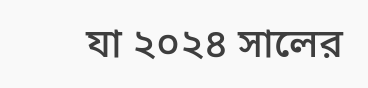যা ২০২৪ সালের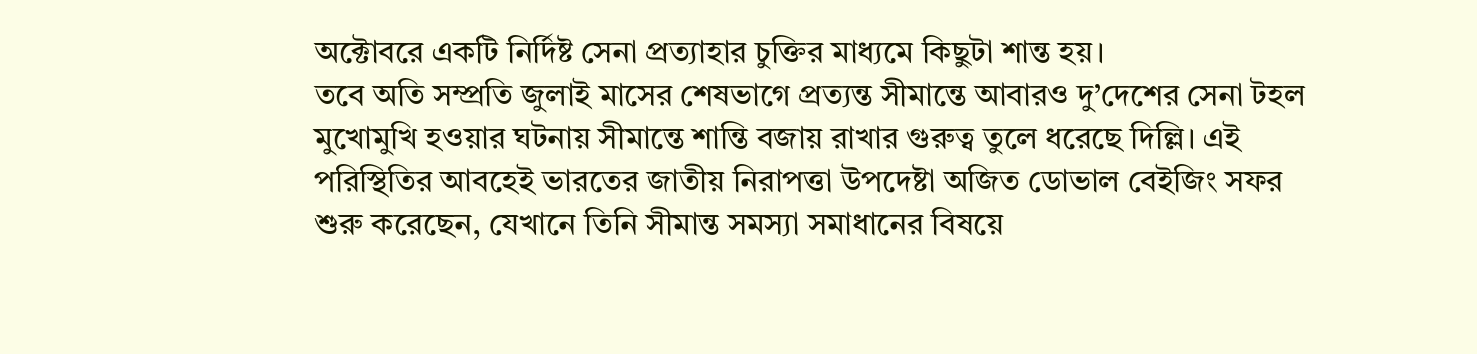অক্টোবরে একটি নির্দিষ্ট সেনা প্রত্যাহার চুক্তির মাধ্যমে কিছুটা শান্ত হয়।
তবে অতি সম্প্রতি জুলাই মাসের শেষভাগে প্রত্যন্ত সীমান্তে আবারও দু’দেশের সেনা টহল মুখোমুখি হওয়ার ঘটনায় সীমান্তে শান্তি বজায় রাখার গুরুত্ব তুলে ধরেছে দিল্লি। এই পরিস্থিতির আবহেই ভারতের জাতীয় নিরাপত্তা উপদেষ্টা অজিত ডোভাল বেইজিং সফর শুরু করেছেন, যেখানে তিনি সীমান্ত সমস্যা সমাধানের বিষয়ে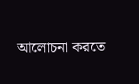আলোচনা করতে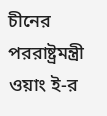চীনের পররাষ্ট্রমন্ত্রী ওয়াং ই-র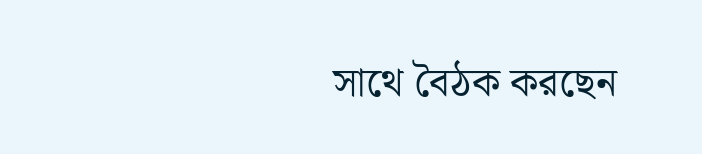সাথে বৈঠক করছেন